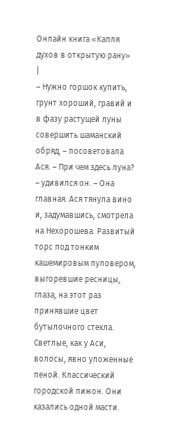Онлайн книга «Капля духов в открытую рану»
|
– Нужно горшок купить, грунт хороший, гравий и в фазу растущей луны совершить шаманский обряд, – посоветовала Ася. – При чем здесь луна? – удивился он. – Она главная. Ася тянула вино и, задумавшись, смотрела на Нехорошева. Развитый торс под тонким кашемировым пуловером, выгоревшие ресницы, глаза, на этот раз принявшие цвет бутылочного стекла. Светлые, как у Аси, волосы, явно уложенные пеной. Классический городской пижон. Они казались одной масти.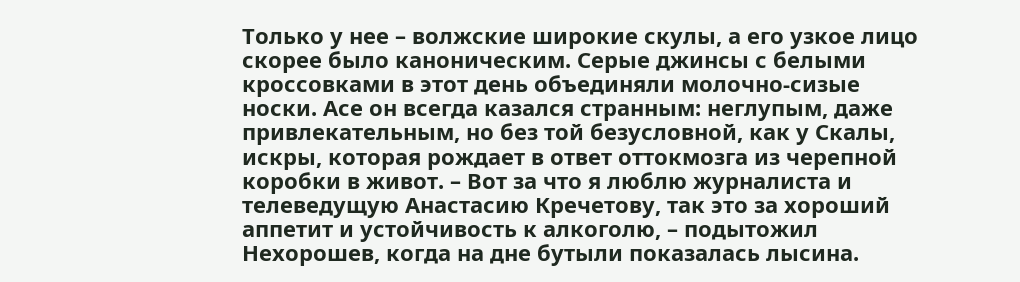Только у нее – волжские широкие скулы, а его узкое лицо скорее было каноническим. Серые джинсы с белыми кроссовками в этот день объединяли молочно-сизые носки. Асе он всегда казался странным: неглупым, даже привлекательным, но без той безусловной, как у Скалы, искры, которая рождает в ответ оттокмозга из черепной коробки в живот. – Вот за что я люблю журналиста и телеведущую Анастасию Кречетову, так это за хороший аппетит и устойчивость к алкоголю, – подытожил Нехорошев, когда на дне бутыли показалась лысина.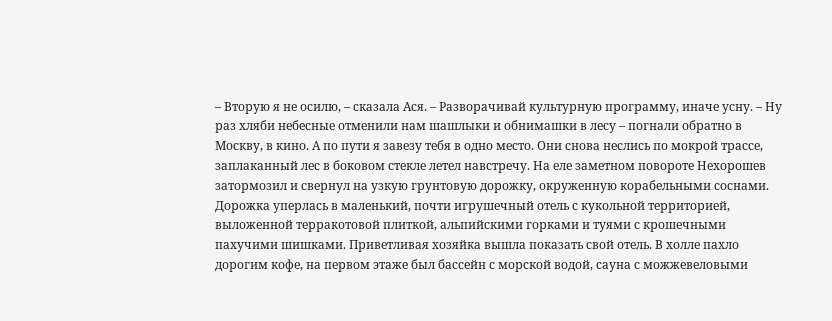– Вторую я не осилю, – сказала Ася. – Разворачивай культурную программу, иначе усну. – Ну раз хляби небесные отменили нам шашлыки и обнимашки в лесу – погнали обратно в Москву, в кино. А по пути я завезу тебя в одно место. Они снова неслись по мокрой трассе, заплаканный лес в боковом стекле летел навстречу. На еле заметном повороте Нехорошев затормозил и свернул на узкую грунтовую дорожку, окруженную корабельными соснами. Дорожка уперлась в маленький, почти игрушечный отель с кукольной территорией, выложенной терракотовой плиткой, альпийскими горками и туями с крошечными пахучими шишками. Приветливая хозяйка вышла показать свой отель. В холле пахло дорогим кофе, на первом этаже был бассейн с морской водой, сауна с можжевеловыми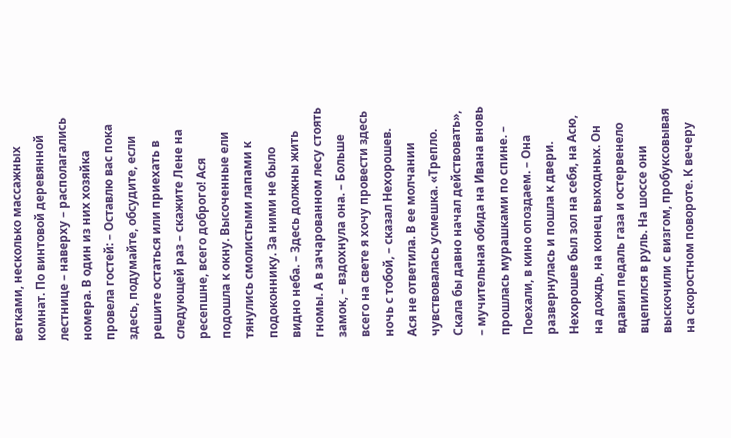ветками, несколько массажных комнат. По винтовой деревянной лестнице – наверху – располагались номера. В один из них хозяйка провела гостей: – Оставлю вас пока здесь, подумайте, обсудите, если решите остаться или приехать в следующей раз – скажите Лене на ресепшне, всего доброго! Ася подошла к окну. Высоченные ели тянулись смолистыми лапами к подоконнику. За ними не было видно неба. – Здесь должны жить гномы. А в зачарованном лесу стоять замок, – вздохнула она. – Больше всего на свете я хочу провести здесь ночь с тобой, – сказал Нехорошев. Ася не ответила. В ее молчании чувствовалась усмешка. «Трепло. Скала бы давно начал действовать», – мучительная обида на Ивана вновь прошлась мурашками по спине. – Поехали, в кино опоздаем. – Она развернулась и пошла к двери. Нехорошев был зол на себя, на Асю, на дождь, на конец выходных. Он вдавил педаль газа и остервенело вцепился в руль. На шоссе они выскочили с визгом, пробуксовывая на скоростном повороте. К вечеру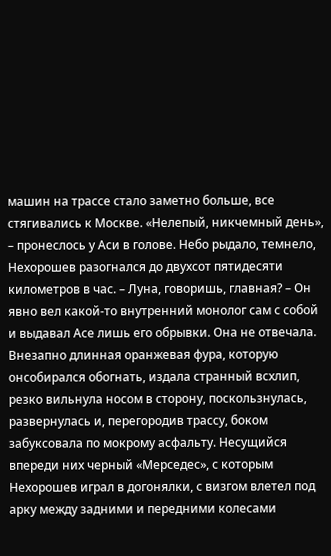машин на трассе стало заметно больше, все стягивались к Москве. «Нелепый, никчемный день», – пронеслось у Аси в голове. Небо рыдало, темнело, Нехорошев разогнался до двухсот пятидесяти километров в час. – Луна, говоришь, главная? – Он явно вел какой-то внутренний монолог сам с собой и выдавал Асе лишь его обрывки. Она не отвечала. Внезапно длинная оранжевая фура, которую онсобирался обогнать, издала странный всхлип, резко вильнула носом в сторону, поскользнулась, развернулась и, перегородив трассу, боком забуксовала по мокрому асфальту. Несущийся впереди них черный «Мерседес», с которым Нехорошев играл в догонялки, с визгом влетел под арку между задними и передними колесами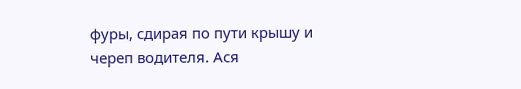фуры, сдирая по пути крышу и череп водителя. Ася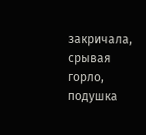закричала, срывая горло, подушка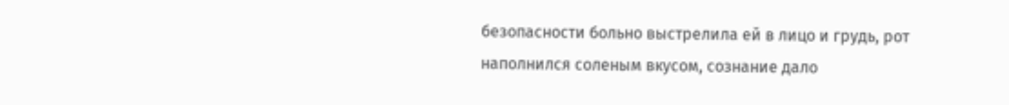безопасности больно выстрелила ей в лицо и грудь, рот наполнился соленым вкусом, сознание дало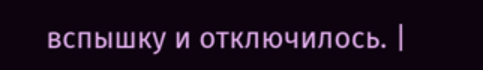вспышку и отключилось. |